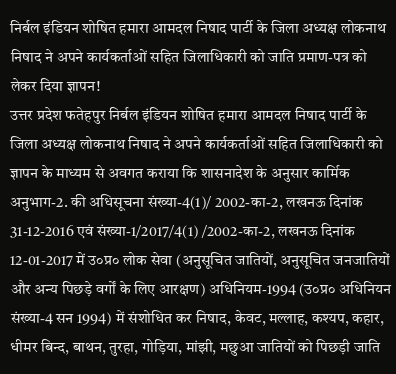निर्बल इंडियन शोषित हमारा आमदल निषाद पार्टी के जिला अध्यक्ष लोकनाथ निषाद ने अपने कार्यकर्ताओं सहित जिलाधिकारी को जाति प्रमाण-पत्र को लेकर दिया ज्ञापन!
उत्तर प्रदेश फतेहपुर निर्बल इंडियन शोषित हमारा आमदल निषाद पार्टी के जिला अध्यक्ष लोकनाथ निषाद ने अपने कार्यकर्ताओं सहित जिलाधिकारी को ज्ञापन के माध्यम से अवगत कराया कि शासनादेश के अनुसार कार्मिक अनुभाग-2. की अधिसूचना संख्या-4(1)/ 2002-का-2, लखनऊ दिनांक 31-12-2016 एवं संख्या-1/2017/4(1) /2002-का-2, लखनऊ दिनांक 12-01-2017 में उ०प्र० लोक सेवा (अनुसूचित जातियों, अनुसूचित जनजातियों और अन्य पिछड़े वर्गों के लिए आरक्षण) अधिनियम-1994 (उ०प्र० अधिनियन संख्या-4 सन 1994) में संशोधित कर निषाद, केवट, मल्लाह, कश्यप, कहार, धीमर बिन्द, बाथन, तुरहा, गोड़िया, मांझी, मछुआ जातियों को पिछड़ी जाति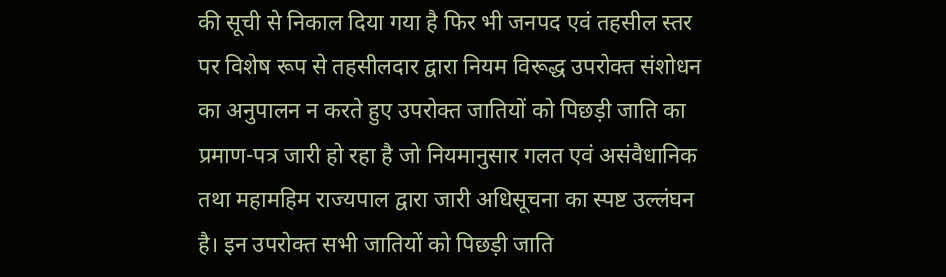की सूची से निकाल दिया गया है फिर भी जनपद एवं तहसील स्तर पर विशेष रूप से तहसीलदार द्वारा नियम विरूद्ध उपरोक्त संशोधन का अनुपालन न करते हुए उपरोक्त जातियों को पिछड़ी जाति का प्रमाण-पत्र जारी हो रहा है जो नियमानुसार गलत एवं असंवैधानिक तथा महामहिम राज्यपाल द्वारा जारी अधिसूचना का स्पष्ट उल्लंघन है। इन उपरोक्त सभी जातियों को पिछड़ी जाति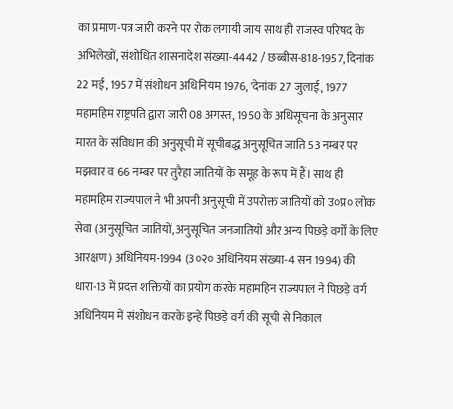का प्रमाण-पत्र जारी करने पर रोक लगायी जाय साथ ही राजस्व परिषद के अभिलेखों, संशोधित शासनादेश संख्या-4442 / छब्बीस-818-1957, दिनांक 22 मई, 1957 में संशोधन अधिनियम 1976, 'देनांक 27 जुलाई, 1977 महामहिम राष्ट्रपति द्वारा जारी 08 अगस्त, 1950 के अधिसूचना के अनुसार मारत के संविधान की अनुसूची में सूचीबद्ध अनुसूचित जाति 53 नम्बर पर मझवार व 66 नम्बर पर तुरैहा जातियों के समूह के रूप में हैं। साथ ही महामहिम राज्यपाल ने भी अपनी अनुसूची में उपरोक्त जातियों को उ०प्र० लोक सेवा (अनुसूचित जातियों, अनुसूचित जनजातियों और अन्य पिछड़े वर्गों के लिए आरक्षण) अधिनियम-1994 (3०२० अधिनियम संख्या-4 सन 1994) की धारा-13 में प्रदत्त शक्तियों का प्रयोग करके महामहिन राज्यपाल ने पिछड़े वर्ग अधिनियम में संशोधन करके इन्हें पिछड़े वर्ग की सूची से निकाल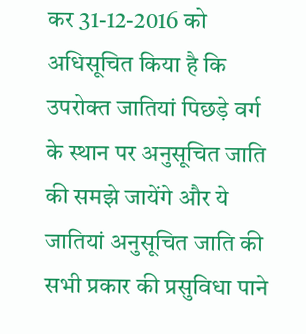कर 31-12-2016 को अधिसूचित किया है कि उपरोक्त जातियां पिछड़े वर्ग के स्थान पर अनुसूचित जाति की समझे जायेंगे और ये जातियां अनुसूचित जाति की सभी प्रकार की प्रसुविधा पाने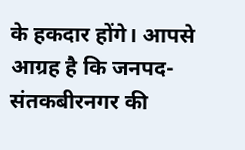के हकदार होंगे। आपसे आग्रह है कि जनपद-संतकबीरनगर की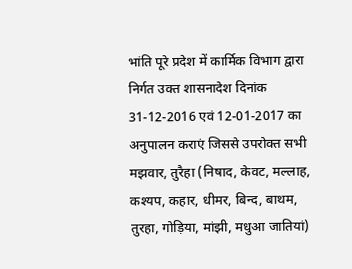भांति पूरे प्रदेश में कार्मिक विभाग द्वारा निर्गत उक्त शासनादेश दिनांक 31-12-2016 एवं 12-01-2017 का अनुपालन कराएं जिससे उपरोक्त सभी मझवार, तुरैहा (निषाद, केवट, मल्लाह, कश्यप, कहार, धीमर, बिन्द, बाथम, तुरहा, गोड़िया, मांझी, मधुआ जातियां)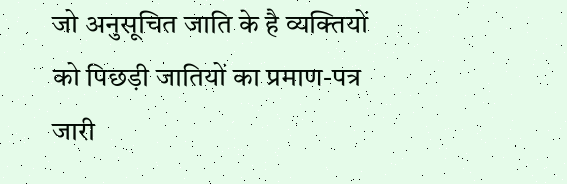जो अनुसूचित जाति के है व्यक्तियों को पिछड़ी जातियों का प्रमाण-पत्र जारी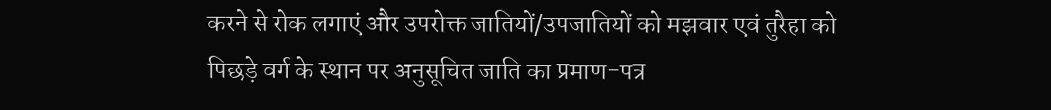करने से रोक लगाएं और उपरोक्त जातियों/उपजातियों को मझवार एवं तुरैहा को पिछड़े वर्ग के स्थान पर अनुसूचित जाति का प्रमाण-पत्र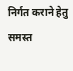निर्गत कराने हेतु समस्त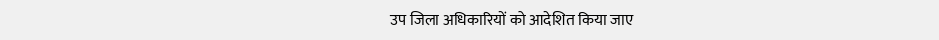उप जिला अधिकारियों को आदेशित किया जाए